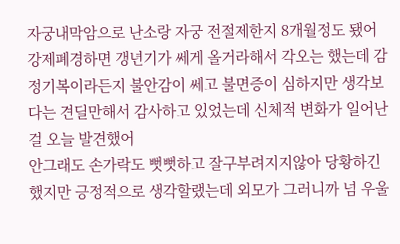자궁내막암으로 난소랑 자궁 전절제한지 8개월정도 됐어
강제폐경하면 갱년기가 쎄게 올거라해서 각오는 했는데 감정기복이라든지 불안감이 쎄고 불면증이 심하지만 생각보다는 견딜만해서 감사하고 있었는데 신체적 변화가 일어난걸 오늘 발견했어
안그래도 손가락도 뻣뻣하고 잘구부려지지않아 당황하긴했지만 긍정적으로 생각할랬는데 외모가 그러니까 넘 우울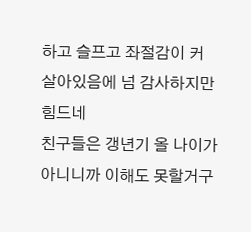하고 슬프고 좌절감이 커
살아있음에 넘 감사하지만 힘드네
친구들은 갱년기 올 나이가 아니니까 이해도 못할거구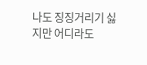나도 징징거리기 싫지만 어디라도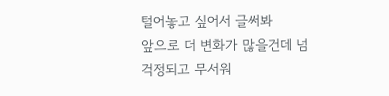털어놓고 싶어서 글써봐
앞으로 더 변화가 많을건데 넘 걱정되고 무서워